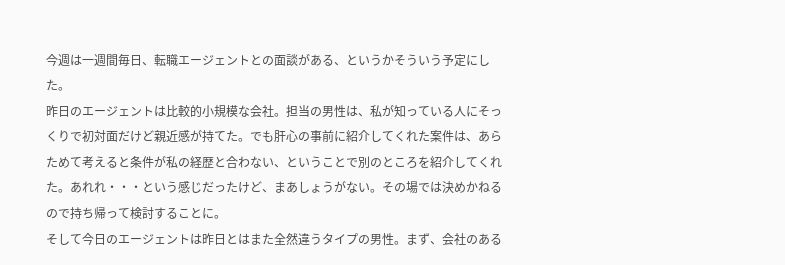今週は一週間毎日、転職エージェントとの面談がある、というかそういう予定にした。
昨日のエージェントは比較的小規模な会社。担当の男性は、私が知っている人にそっくりで初対面だけど親近感が持てた。でも肝心の事前に紹介してくれた案件は、あらためて考えると条件が私の経歴と合わない、ということで別のところを紹介してくれた。あれれ・・・という感じだったけど、まあしょうがない。その場では決めかねるので持ち帰って検討することに。
そして今日のエージェントは昨日とはまた全然違うタイプの男性。まず、会社のある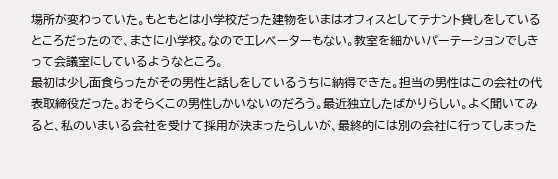場所が変わっていた。もともとは小学校だった建物をいまはオフィスとしてテナント貸しをしているところだったので、まさに小学校。なのでエレベーターもない。教室を細かいパーテーションでしきって会議室にしているようなところ。
最初は少し面食らったがその男性と話しをしているうちに納得できた。担当の男性はこの会社の代表取締役だった。おそらくこの男性しかいないのだろう。最近独立したばかりらしい。よく聞いてみると、私のいまいる会社を受けて採用が決まったらしいが、最終的には別の会社に行ってしまった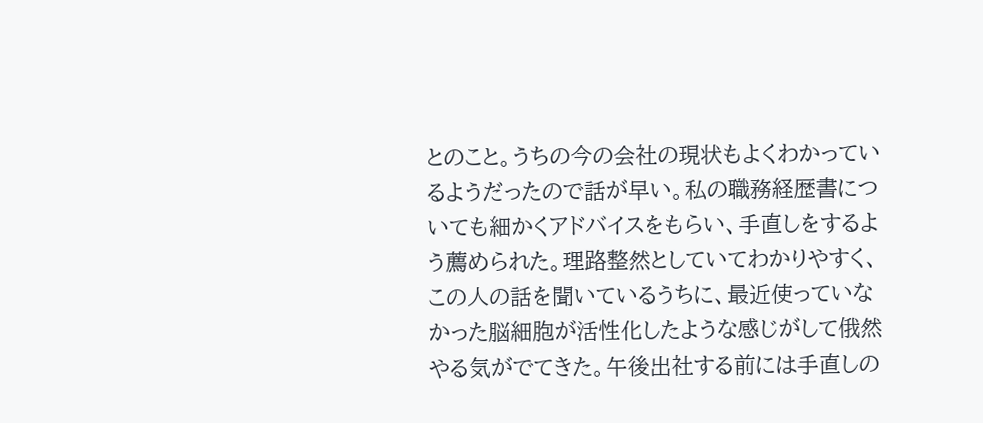とのこと。うちの今の会社の現状もよくわかっているようだったので話が早い。私の職務経歴書についても細かくアドバイスをもらい、手直しをするよう薦められた。理路整然としていてわかりやすく、この人の話を聞いているうちに、最近使っていなかった脳細胞が活性化したような感じがして俄然やる気がでてきた。午後出社する前には手直しの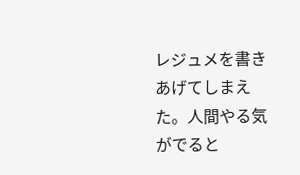レジュメを書きあげてしまえた。人間やる気がでると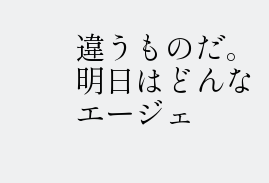違うものだ。明日はどんなエージェ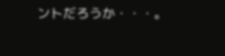ントだろうか・・・。